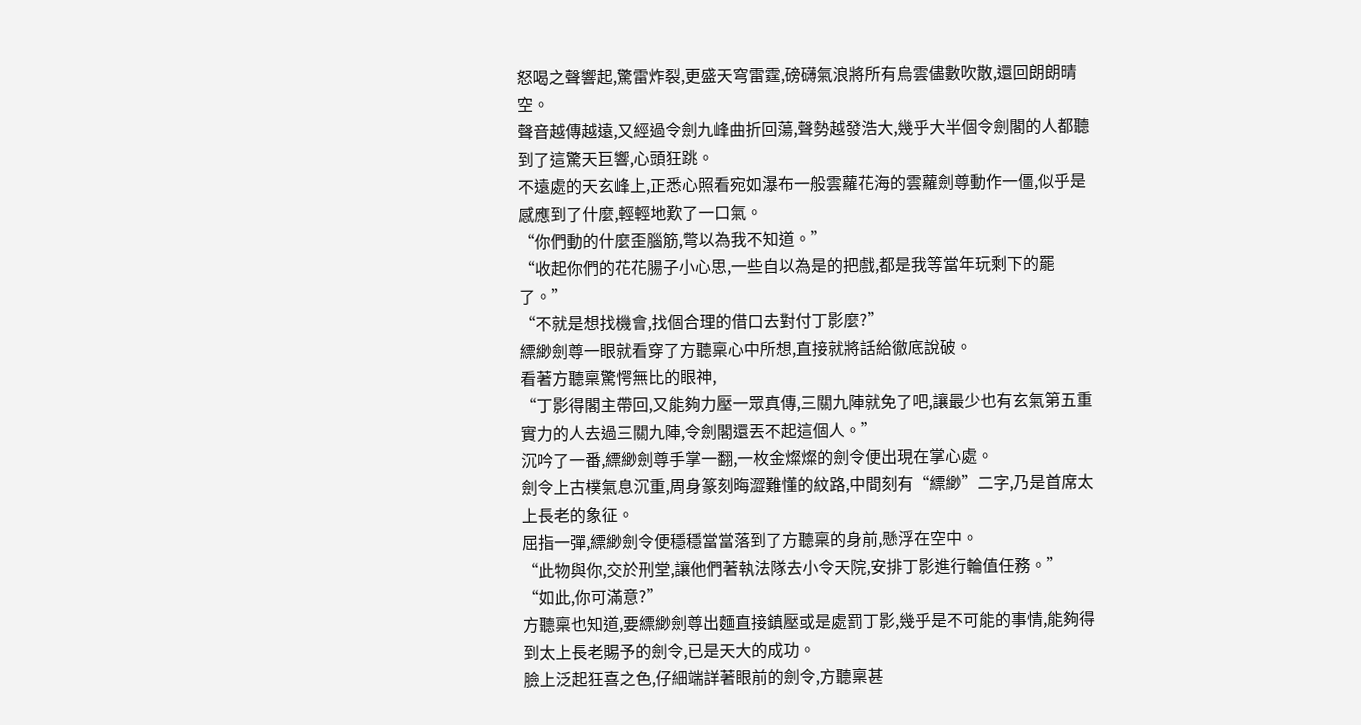怒喝之聲響起,驚雷炸裂,更盛天穹雷霆,磅礴氣浪將所有烏雲儘數吹散,還回朗朗晴空。
聲音越傳越遠,又經過令劍九峰曲折回蕩,聲勢越發浩大,幾乎大半個令劍閣的人都聽到了這驚天巨響,心頭狂跳。
不遠處的天玄峰上,正悉心照看宛如瀑布一般雲蘿花海的雲蘿劍尊動作一僵,似乎是感應到了什麼,輕輕地歎了一口氣。
“你們動的什麼歪腦筋,彆以為我不知道。”
“收起你們的花花腸子小心思,一些自以為是的把戲,都是我等當年玩剩下的罷了。”
“不就是想找機會,找個合理的借口去對付丁影麼?”
縹緲劍尊一眼就看穿了方聽稟心中所想,直接就將話給徹底說破。
看著方聽稟驚愕無比的眼神,
“丁影得閣主帶回,又能夠力壓一眾真傳,三關九陣就免了吧,讓最少也有玄氣第五重實力的人去過三關九陣,令劍閣還丟不起這個人。”
沉吟了一番,縹緲劍尊手掌一翻,一枚金燦燦的劍令便出現在掌心處。
劍令上古樸氣息沉重,周身篆刻晦澀難懂的紋路,中間刻有“縹緲”二字,乃是首席太上長老的象征。
屈指一彈,縹緲劍令便穩穩當當落到了方聽稟的身前,懸浮在空中。
“此物與你,交於刑堂,讓他們著執法隊去小令天院,安排丁影進行輪值任務。”
“如此,你可滿意?”
方聽稟也知道,要縹緲劍尊出麵直接鎮壓或是處罰丁影,幾乎是不可能的事情,能夠得到太上長老賜予的劍令,已是天大的成功。
臉上泛起狂喜之色,仔細端詳著眼前的劍令,方聽稟甚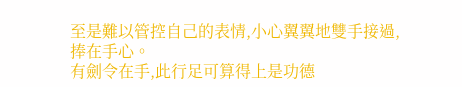至是難以管控自己的表情,小心翼翼地雙手接過,捧在手心。
有劍令在手,此行足可算得上是功德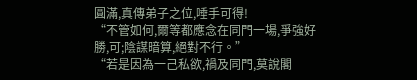圓滿,真傳弟子之位,唾手可得!
“不管如何,爾等都應念在同門一場,爭強好勝,可;陰謀暗算,絕對不行。”
“若是因為一己私欲,禍及同門,莫說閣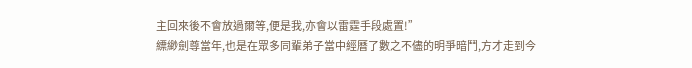主回來後不會放過爾等,便是我,亦會以雷霆手段處置!”
縹緲劍尊當年,也是在眾多同輩弟子當中經曆了數之不儘的明爭暗鬥,方才走到今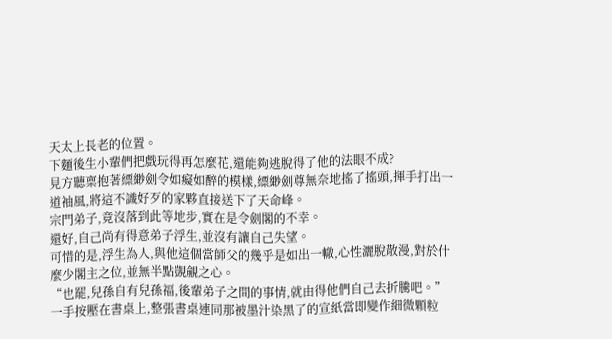天太上長老的位置。
下麵後生小輩們把戲玩得再怎麼花,還能夠逃脫得了他的法眼不成?
見方聽稟抱著縹緲劍令如癡如醉的模樣,縹緲劍尊無奈地搖了搖頭,揮手打出一道袖風,將這不識好歹的家夥直接送下了天命峰。
宗門弟子,竟沒落到此等地步,實在是令劍閣的不幸。
還好,自己尚有得意弟子浮生,並沒有讓自己失望。
可惜的是,浮生為人,與他這個當師父的幾乎是如出一轍,心性灑脫散漫,對於什麼少閣主之位,並無半點覬覦之心。
“也罷,兒孫自有兒孫福,後輩弟子之間的事情,就由得他們自己去折騰吧。”
一手按壓在書桌上,整張書桌連同那被墨汁染黑了的宣紙當即變作細微顆粒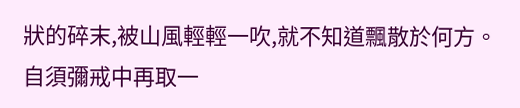狀的碎末,被山風輕輕一吹,就不知道飄散於何方。
自須彌戒中再取一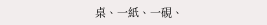桌、一紙、一硯、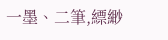一墨、二筆,縹緲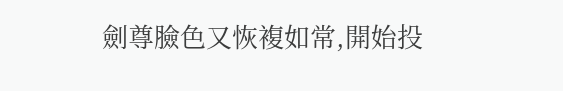劍尊臉色又恢複如常,開始投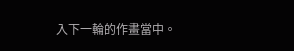入下一輪的作畫當中。